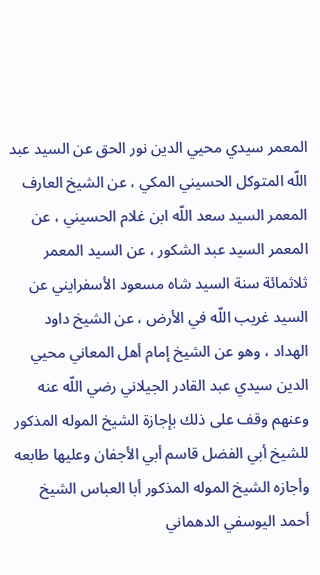المعمر سيدي محيي الدين نور الحق عن السيد عبد اللّه المتوكل الحسيني المكي ، عن الشيخ العارف المعمر السيد سعد اللّه ابن غلام الحسيني ، عن المعمر السيد عبد الشكور ، عن السيد المعمر ثلاثمائة سنة السيد شاه مسعود الأسفرايني عن السيد غريب اللّه في الأرض ، عن الشيخ داود الهداد ، وهو عن الشيخ إمام أهل المعاني محيي الدين سيدي عبد القادر الجيلاني رضي اللّه عنه وعنهم وقف على ذلك بإجازة الشيخ الموله المذكور للشيخ أبي الفضل قاسم أبي الأجفان وعليها طابعه وأجازه الشيخ الموله المذكور أبا العباس الشيخ أحمد اليوسفي الدهماني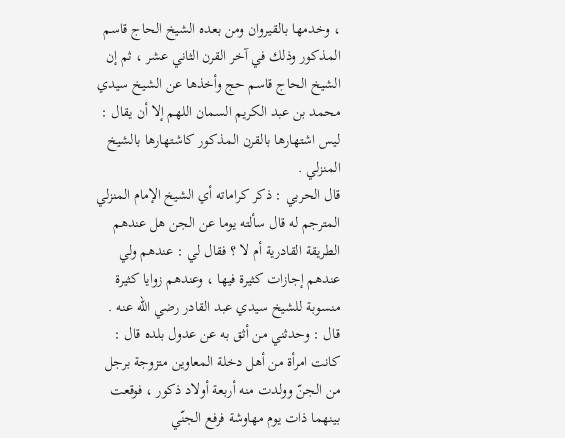، وخدمها بالقيروان ومن بعده الشيخ الحاج قاسم المذكور وذلك في آخر القرن الثاني عشر ، ثم إن الشيخ الحاج قاسم حج وأخذها عن الشيخ سيدي محمد بن عبد الكريم السمان اللهم إلا أن يقال : ليس اشتهارها بالقرن المذكور كاشتهارها بالشيخ المنزلي .
قال الحربي : ذكر كراماته أي الشيخ الإمام المنزلي المترجم له قال سألته يوما عن الجن هل عندهم الطريقة القادرية أم لا ؟ فقال لي : عندهم ولي عندهم إجازات كثيرة فيها ، وعندهم زوايا كثيرة منسوبة للشيخ سيدي عبد القادر رضي اللّه عنه .
قال : وحدثني من أثق به عن عدول بلده قال : كانت امرأة من أهل دخلة المعاوين متزوجة برجل من الجنّ وولدت منه أربعة أولاد ذكور ، فوقعت بينهما ذات يوم مهاوشة فرفع الجنّي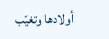أولادها وتغيّب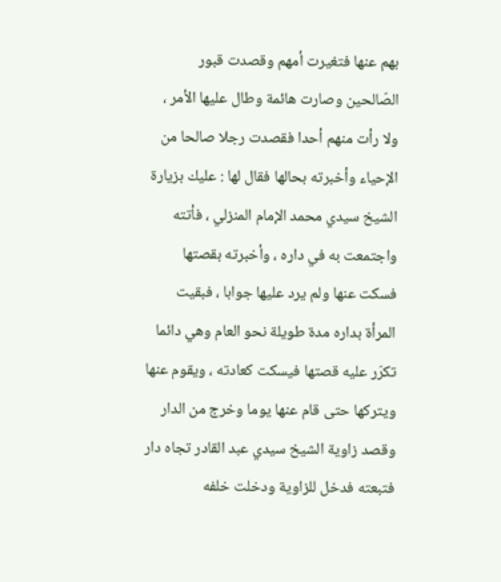بهم عنها فتغيرت أمهم وقصدت قبور الصّالحين وصارت هائمة وطال عليها الأمر ، ولا رأت منهم أحدا فقصدت رجلا صالحا من الإحياء وأخبرته بحالها فقال لها : عليك بزيارة الشيخ سيدي محمد الإمام المنزلي ، فأتته واجتمعت به في داره ، وأخبرته بقصتها فسكت عنها ولم يرد عليها جوابا ، فبقيت المرأة بداره مدة طويلة نحو العام وهي دائما تكرّر عليه قصتها فيسكت كعادته ، ويقوم عنها ويتركها حتى قام عنها يوما وخرج من الدار وقصد زاوية الشيخ سيدي عبد القادر تجاه دار فتبعته فدخل للزاوية ودخلت خلفه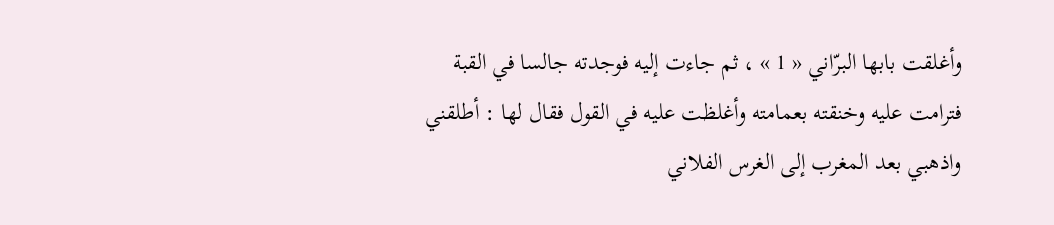وأغلقت بابها البرّاني « 1 » ، ثم جاءت إليه فوجدته جالسا في القبة فترامت عليه وخنقته بعمامته وأغلظت عليه في القول فقال لها : أطلقني واذهبي بعد المغرب إلى الغرس الفلاني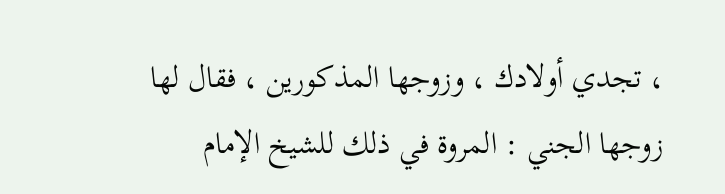، تجدي أولادك ، وزوجها المذكورين ، فقال لها زوجها الجني : المروة في ذلك للشيخ الإمام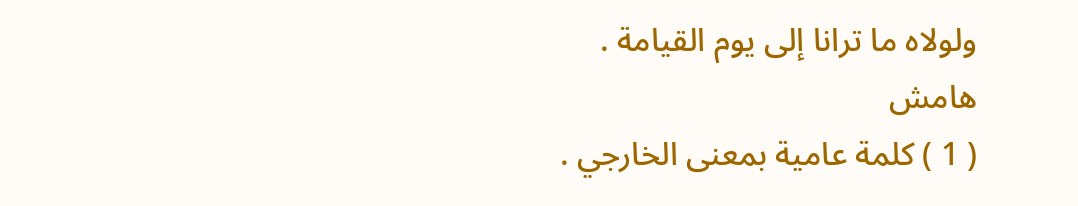ولولاه ما ترانا إلى يوم القيامة .
هامش
( 1 ) كلمة عامية بمعنى الخارجي .